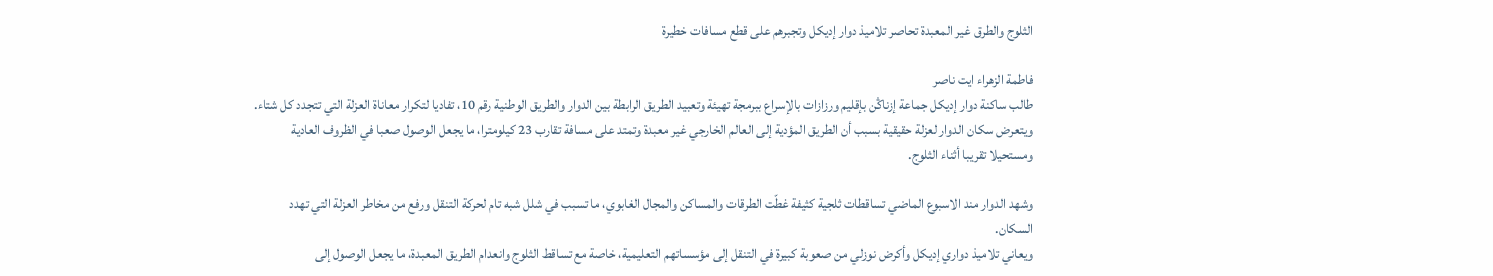الثلوج والطرق غير المعبدة تحاصر تلاميذ دوار إديكل وتجبرهم على قطع مسافات خطيرة

فاطمة الزهراء ايت ناصر
طالب ساكنة دوار إديكل جماعة إزناݣن بإقليم ورزازات بالإسراع ببرمجة تهيئة وتعبيد الطريق الرابطة بين الدوار والطريق الوطنية رقم 10، تفاديا لتكرار معاناة العزلة التي تتجدد كل شتاء.
ويتعرض سكان الدوار لعزلة حقيقية بسبب أن الطريق المؤدية إلى العالم الخارجي غير معبدة وتمتد على مسافة تقارب 23 كيلومترا، ما يجعل الوصول صعبا في الظروف العادية ومستحيلا تقريبا أثناء الثلوج.

وشهد الدوار مند الاسبوع الماضي تساقطات ثلجية كثيفة غطّت الطرقات والمساكن والمجال الغابوي، ما تسبب في شلل شبه تام لحركة التنقل ورفع من مخاطر العزلة التي تهدد السكان.
ويعاني تلاميذ دواري إديكل وأكرض نوزلي من صعوبة كبيرة في التنقل إلى مؤسساتهم التعليمية، خاصة مع تساقط الثلوج وانعدام الطريق المعبدة، ما يجعل الوصول إلى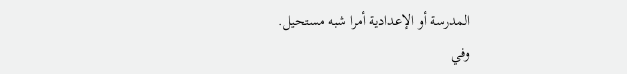المدرسة أو الإعدادية أمرا شبه مستحيل.
وفي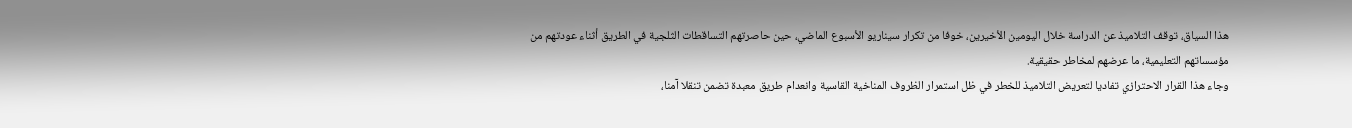هذا السياق، توقف التلاميذ عن الدراسة خلال اليومين الأخيرين، خوفا من تكرار سيناريو الأسبوع الماضي، حين حاصرتهم التساقطات الثلجية في الطريق أثناء عودتهم من مؤسساتهم التعليمية، ما عرضهم لمخاطر حقيقية.
وجاء هذا القرار الاحترازي تفاديا لتعريض التلاميذ للخطر في ظل استمرار الظروف المناخية القاسية وانعدام طريق معبدة تضمن تنقلا آمنا،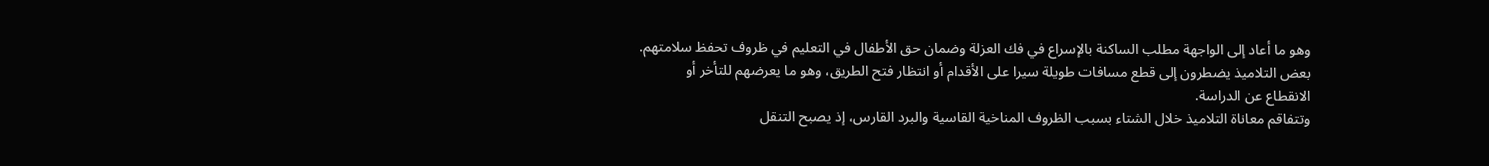وهو ما أعاد إلى الواجهة مطلب الساكنة بالإسراع في فك العزلة وضمان حق الأطفال في التعليم في ظروف تحفظ سلامتهم.
بعض التلاميذ يضطرون إلى قطع مسافات طويلة سيرا على الأقدام أو انتظار فتح الطريق، وهو ما يعرضهم للتأخر أو الانقطاع عن الدراسة.
وتتفاقم معاناة التلاميذ خلال الشتاء بسبب الظروف المناخية القاسية والبرد القارس، إذ يصبح التنقل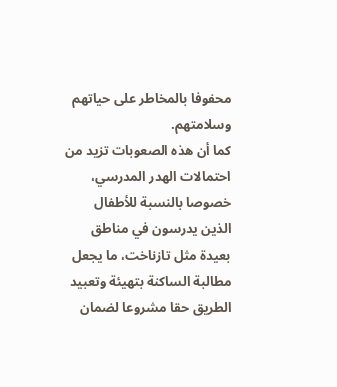محفوفا بالمخاطر على حياتهم وسلامتهم.
كما أن هذه الصعوبات تزيد من احتمالات الهدر المدرسي، خصوصا بالنسبة للأطفال الذين يدرسون في مناطق بعيدة مثل تازناخت، ما يجعل مطالبة الساكنة بتهيئة وتعبيد الطريق حقا مشروعا لضمان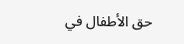حق الأطفال في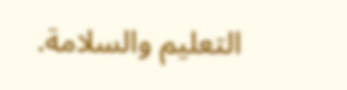التعليم والسلامة.